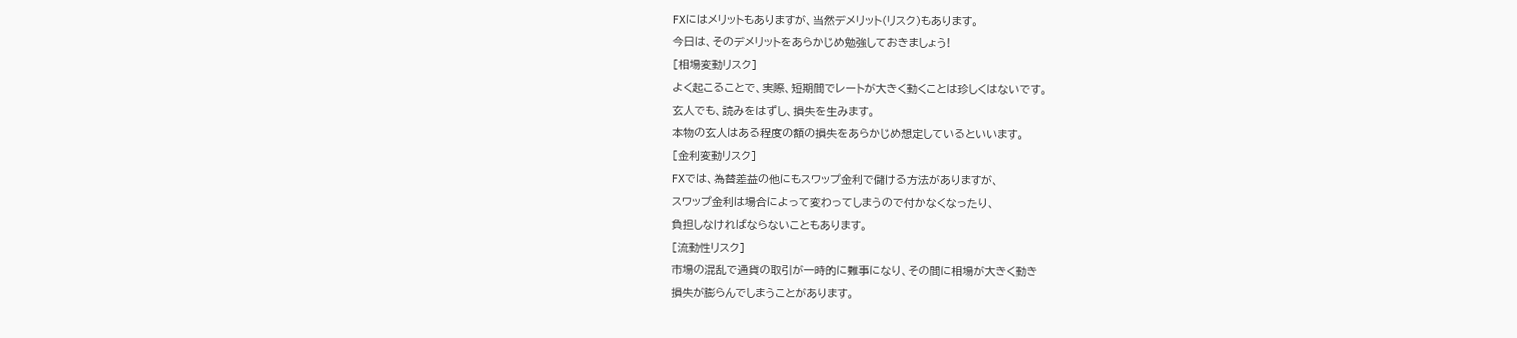FXにはメリットもありますが、当然デメリット(リスク)もあります。
今日は、そのデメリットをあらかじめ勉強しておきましょう!
[相場変動リスク]
よく起こることで、実際、短期間でレートが大きく動くことは珍しくはないです。
玄人でも、読みをはずし、損失を生みます。
本物の玄人はある程度の額の損失をあらかじめ想定しているといいます。
[金利変動リスク]
FXでは、為替差益の他にもスワップ金利で儲ける方法がありますが、
スワップ金利は場合によって変わってしまうので付かなくなったり、
負担しなければならないこともあります。
[流動性リスク]
市場の混乱で通貨の取引が一時的に難事になり、その間に相場が大きく動き
損失が膨らんでしまうことがあります。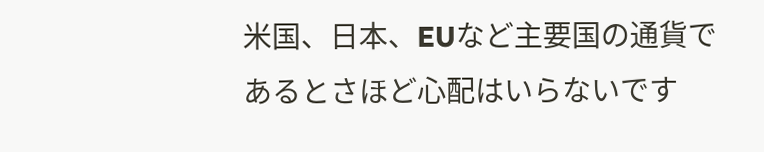米国、日本、EUなど主要国の通貨であるとさほど心配はいらないです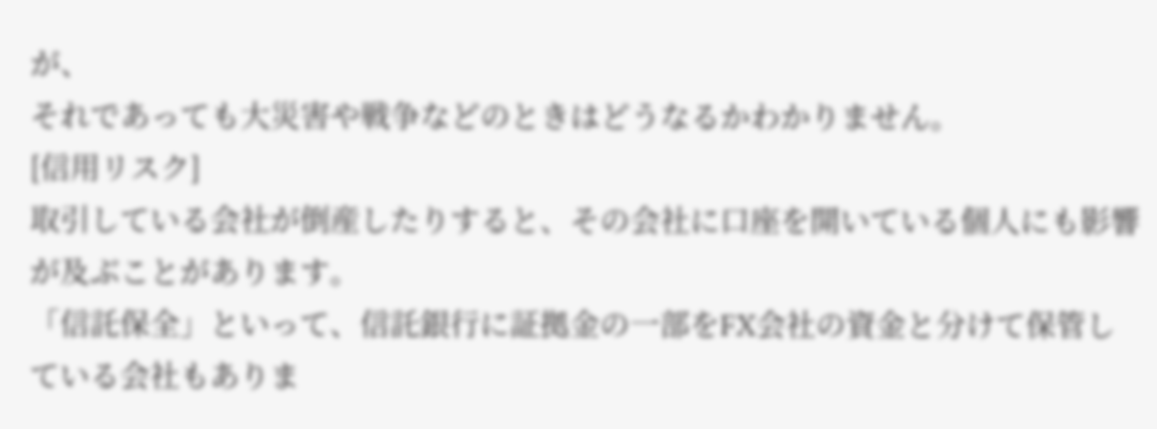が、
それであっても大災害や戦争などのときはどうなるかわかりません。
[信用リスク]
取引している会社が倒産したりすると、その会社に口座を開いている個人にも影響が及ぶことがあります。
「信託保全」といって、信託銀行に証拠金の一部をFX会社の資金と分けて保管している会社もありま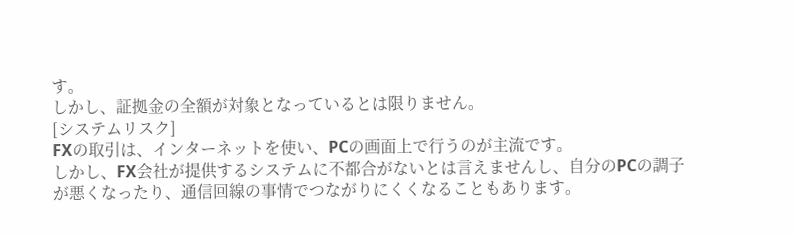す。
しかし、証拠金の全額が対象となっているとは限りません。
[システムリスク]
FXの取引は、インターネットを使い、PCの画面上で行うのが主流です。
しかし、FX会社が提供するシステムに不都合がないとは言えませんし、自分のPCの調子が悪くなったり、通信回線の事情でつながりにくくなることもあります。